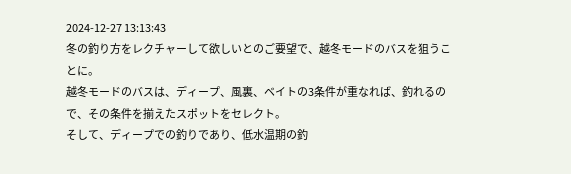2024-12-27 13:13:43
冬の釣り方をレクチャーして欲しいとのご要望で、越冬モードのバスを狙うことに。
越冬モードのバスは、ディープ、風裏、ベイトの3条件が重なれば、釣れるので、その条件を揃えたスポットをセレクト。
そして、ディープでの釣りであり、低水温期の釣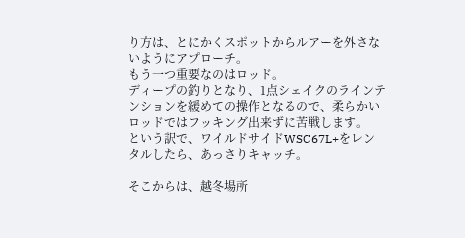り方は、とにかくスポットからルアーを外さないようにアプローチ。
もう一つ重要なのはロッド。
ディープの釣りとなり、1点シェイクのラインテンションを緩めての操作となるので、柔らかいロッドではフッキング出来ずに苦戦します。
という訳で、ワイルドサイドWSC67L+をレンタルしたら、あっさりキャッチ。

そこからは、越冬場所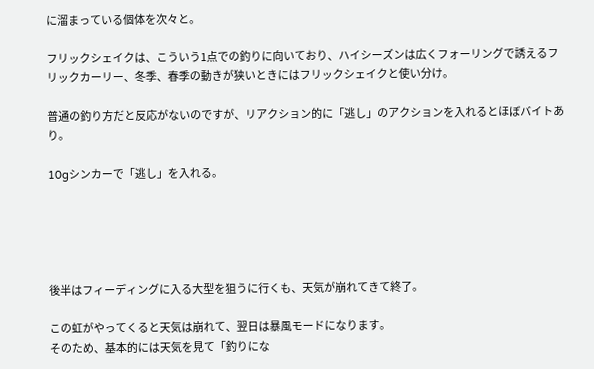に溜まっている個体を次々と。

フリックシェイクは、こういう1点での釣りに向いており、ハイシーズンは広くフォーリングで誘えるフリックカーリー、冬季、春季の動きが狭いときにはフリックシェイクと使い分け。

普通の釣り方だと反応がないのですが、リアクション的に「逃し」のアクションを入れるとほぼバイトあり。

10gシンカーで「逃し」を入れる。





後半はフィーディングに入る大型を狙うに行くも、天気が崩れてきて終了。

この虹がやってくると天気は崩れて、翌日は暴風モードになります。
そのため、基本的には天気を見て「釣りにな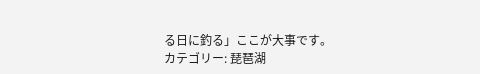る日に釣る」ここが大事です。
カテゴリー: 琵琶湖